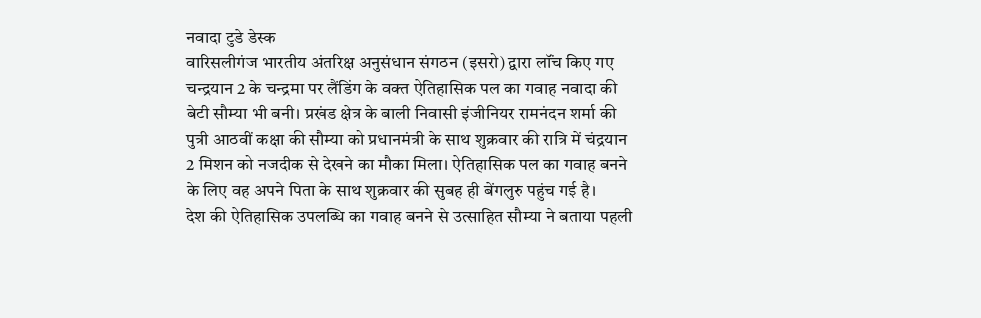नवादा टुडे डेस्क
वारिसलीगंज भारतीय अंतरिक्ष अनुसंधान संगठन (इसरो) द्वारा लॉंच किए गए चन्द्रयान 2 के चन्द्रमा पर लैंडिंग के वक्त ऐतिहासिक पल का गवाह नवादा की बेटी सौम्या भी बनी। प्रखंड क्षेत्र के बाली निवासी इंजीनियर रामनंदन शर्मा की पुत्री आठवीं कक्षा की सौम्या को प्रधानमंत्री के साथ शुक्रवार की रात्रि में चंद्रयान 2 मिशन को नजदीक से देखने का मौका मिला। ऐतिहासिक पल का गवाह बनने के लिए वह अपने पिता के साथ शुक्रवार की सुबह ही बेंगलुरु पहुंच गई है।
देश की ऐतिहासिक उपलब्धि का गवाह बनने से उत्साहित सौम्या ने बताया पहली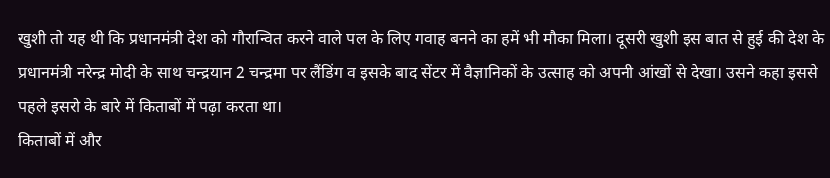खुशी तो यह थी कि प्रधानमंत्री देश को गौरान्वित करने वाले पल के लिए गवाह बनने का हमें भी मौका मिला। दूसरी खुशी इस बात से हुई की देश के प्रधानमंत्री नरेन्द्र मोदी के साथ चन्द्रयान 2 चन्द्रमा पर लैंडिंग व इसके बाद सेंटर में वैज्ञानिकों के उत्साह को अपनी आंखों से देखा। उसने कहा इससे पहले इसरो के बारे में किताबों में पढ़ा करता था।
किताबों में और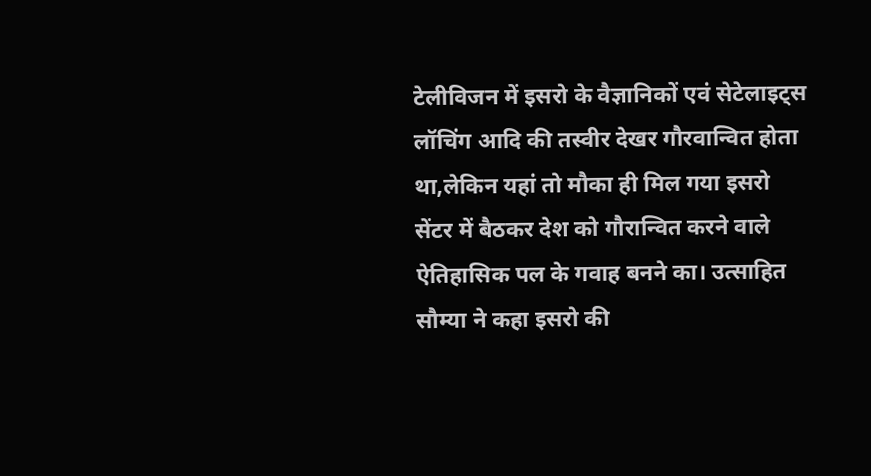टेलीविजन में इसरो के वैज्ञानिकों एवं सेटेलाइट्स लॉचिंग आदि की तस्वीर देखर गौरवान्वित होता था,लेकिन यहां तो मौका ही मिल गया इसरो सेंटर में बैठकर देश को गौरान्वित करने वाले ऐतिहासिक पल के गवाह बनने का। उत्साहित सौम्या ने कहा इसरो की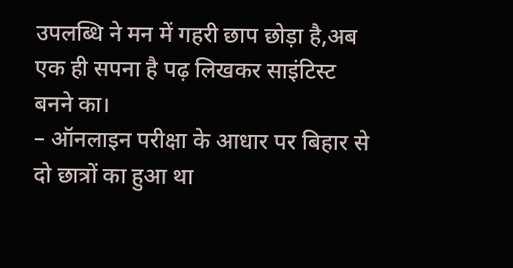उपलब्धि ने मन में गहरी छाप छोड़ा है,अब एक ही सपना है पढ़ लिखकर साइंटिस्ट बनने का।
– ऑनलाइन परीक्षा के आधार पर बिहार से दो छात्रों का हुआ था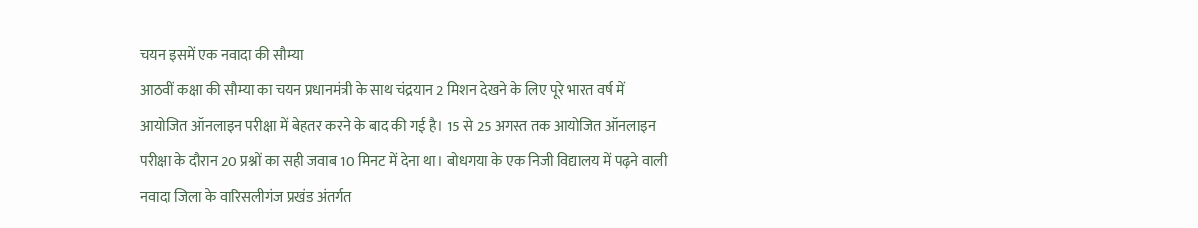चयन इसमें एक नवादा की सौम्या
आठवीं कक्षा की सौम्या का चयन प्रधानमंत्री के साथ चंद्रयान 2 मिशन देखने के लिए पूरे भारत वर्ष में आयोजित ऑनलाइन परीक्षा में बेहतर करने के बाद की गई है। 15 से 25 अगस्त तक आयोजित ऑनलाइन परीक्षा के दौरान 20 प्रश्नों का सही जवाब 10 मिनट में देना था। बोधगया के एक निजी विद्यालय में पढ़ने वाली नवादा जिला के वारिसलीगंज प्रखंड अंतर्गत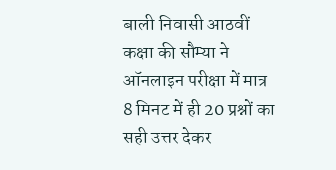बाली निवासी आठवीं कक्षा की सौम्या ने ऑनलाइन परीक्षा में मात्र 8 मिनट में ही 20 प्रश्नों का सही उत्तर देकर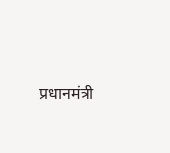प्रधानमंत्री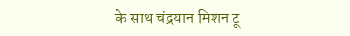के साथ चंद्रयान मिशन टू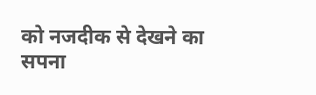को नजदीक से देखने का सपना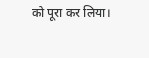को पूरा कर लिया।